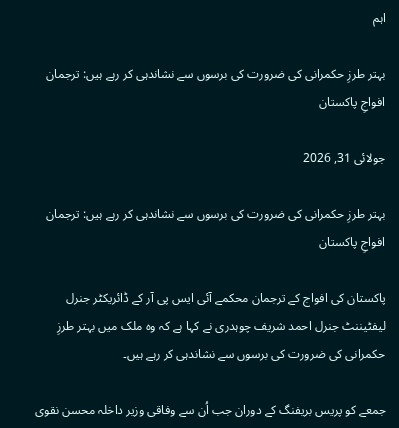اہم

بہتر طرزِ حکمرانی کی ضرورت کی برسوں سے نشاندہی کر رہے ہیں: ترجمان افواجِ پاکستان

جولائی 31, 2026

بہتر طرزِ حکمرانی کی ضرورت کی برسوں سے نشاندہی کر رہے ہیں: ترجمان افواجِ پاکستان

پاکستان کی افواج کے ترجمان محکمے آئی ایس پی آر کے ڈائریکٹر جنرل لیفٹیننٹ جنرل احمد شریف چوہدری نے کہا ہے کہ وہ ملک میں‌ بہتر طرزِ حکمرانی کی ضرورت کی برسوں سے نشاندہی کر رہے ہیں۔

جمعے کو پریس بریفنگ کے دوران جب اُن سے وفاقی وزیر داخلہ محسن نقوی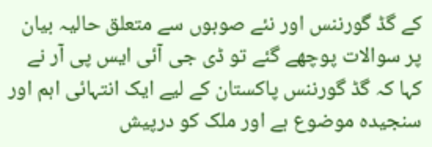کے گڈ گورننس اور نئے صوبوں سے متعلق حالیہ بیان پر سوالات پوچھے گئے تو ڈی جی آئی ایس پی آر نے کہا کہ گڈ گورننس پاکستان کے لیے ایک انتہائی اہم اور سنجیدہ موضوع ہے اور ملک کو درپیش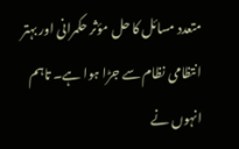متعدد مسائل کا حل مؤثر حکمرانی اور بہتر انتظامی نظام سے جڑا ہوا ہے۔ تاہم انہوں‌ نے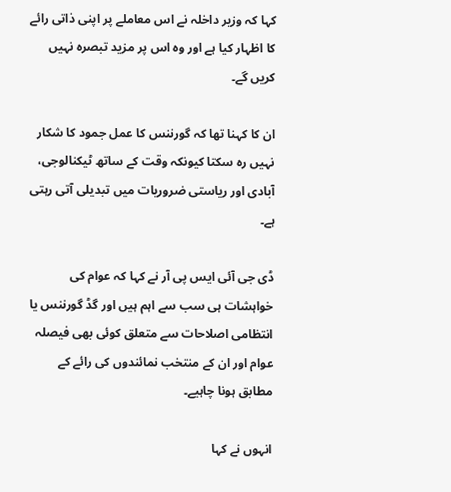کہا کہ وزیر داخلہ نے اس معاملے پر اپنی ذاتی رائے کا اظہار کیا ہے اور وہ اس پر مزید تبصرہ نہیں کریں گے۔

ان کا کہنا تھا کہ گورننس کا عمل جمود کا شکار نہیں رہ سکتا کیونکہ وقت کے ساتھ ٹیکنالوجی، آبادی اور ریاستی ضروریات میں تبدیلی آتی رہتی ہے۔

ڈی جی آئی ایس پی آر نے کہا کہ عوام کی خواہشات ہی سب سے اہم ہیں اور گڈ گورننس یا انتظامی اصلاحات سے متعلق کوئی بھی فیصلہ عوام اور ان کے منتخب نمائندوں کی رائے کے مطابق ہونا چاہیے۔

انہوں نے کہا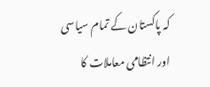کہ پاکستان کے تمام سیاسی اور انتظامی معاملات کا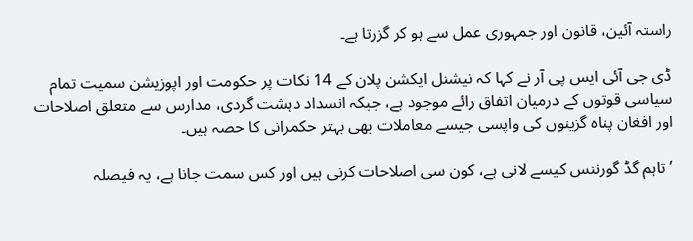راستہ آئین، قانون اور جمہوری عمل سے ہو کر گزرتا ہے۔

ڈی جی آئی ایس پی آر نے کہا کہ نیشنل ایکشن پلان کے 14 نکات پر حکومت اور اپوزیشن سمیت تمام سیاسی قوتوں کے درمیان اتفاق رائے موجود ہے، جبکہ انسداد دہشت گردی، مدارس سے متعلق اصلاحات اور افغان پناہ گزینوں کی واپسی جیسے معاملات بھی بہتر حکمرانی کا حصہ ہیں۔

’تاہم گڈ گورننس کیسے لانی ہے، کون سی اصلاحات کرنی ہیں اور کس سمت جانا ہے، یہ فیصلہ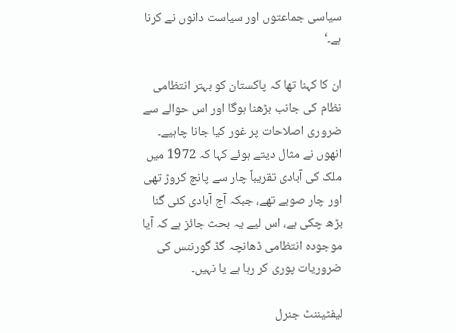سیاسی جماعتوں اور سیاست دانوں نے کرنا ہے۔‘

ان کا کہنا تھا کہ پاکستان کو بہتر انتظامی نظام کی جانب بڑھنا ہوگا اور اس حوالے سے ضروری اصلاحات پر غور کیا جانا چاہیے۔ انھوں نے مثال دیتے ہوئے کہا کہ 1972 میں ملک کی آبادی تقریباً چار سے پانچ کروڑ تھی اور چار صوبے تھے، جبکہ آج آبادی کئی گنا بڑھ چکی ہے، اس لیے یہ بحث جائز ہے کہ آیا موجودہ انتظامی ڈھانچہ گڈ گورننس کی ضروریات پوری کر رہا ہے یا نہیں۔

لیفٹیننٹ جنرل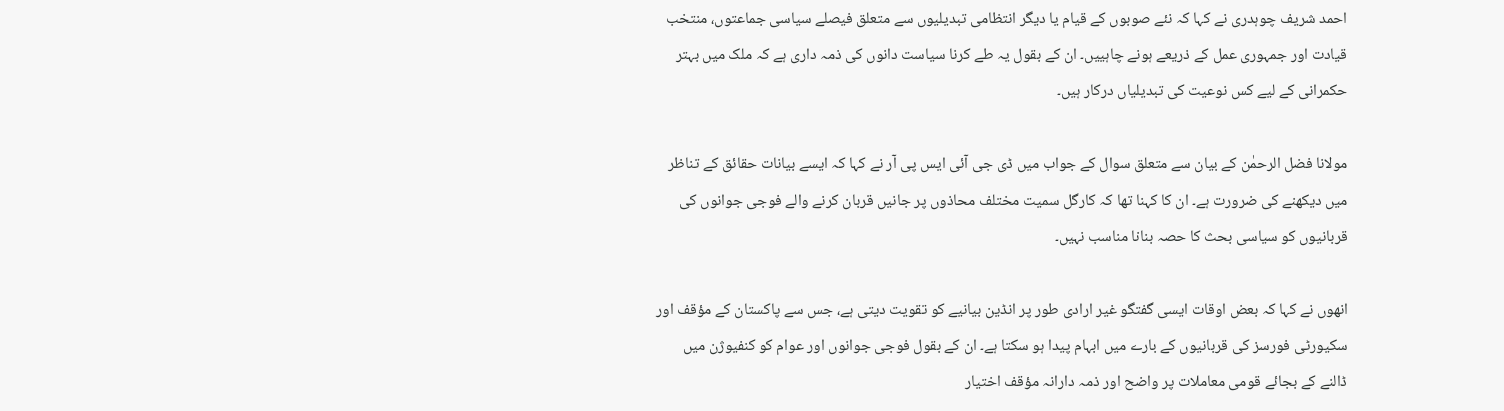احمد شریف چوہدری نے کہا کہ نئے صوبوں کے قیام یا دیگر انتظامی تبدیلیوں سے متعلق فیصلے سیاسی جماعتوں، منتخب قیادت اور جمہوری عمل کے ذریعے ہونے چاہییں۔ ان کے بقول یہ طے کرنا سیاست دانوں کی ذمہ داری ہے کہ ملک میں بہتر حکمرانی کے لیے کس نوعیت کی تبدیلیاں درکار ہیں۔

مولانا فضل الرحمٰن کے بیان سے متعلق سوال کے جواب میں ڈی جی آئی ایس پی آر نے کہا کہ ایسے بیانات حقائق کے تناظر میں دیکھنے کی ضرورت ہے۔ ان کا کہنا تھا کہ کارگل سمیت مختلف محاذوں پر جانیں قربان کرنے والے فوجی جوانوں کی قربانیوں کو سیاسی بحث کا حصہ بنانا مناسب نہیں۔

انھوں نے کہا کہ بعض اوقات ایسی گفتگو غیر ارادی طور پر انڈین بیانیے کو تقویت دیتی ہے، جس سے پاکستان کے مؤقف اور سکیورٹی فورسز کی قربانیوں کے بارے میں ابہام پیدا ہو سکتا ہے۔ ان کے بقول فوجی جوانوں اور عوام کو کنفیوژن میں ڈالنے کے بجائے قومی معاملات پر واضح اور ذمہ دارانہ مؤقف اختیار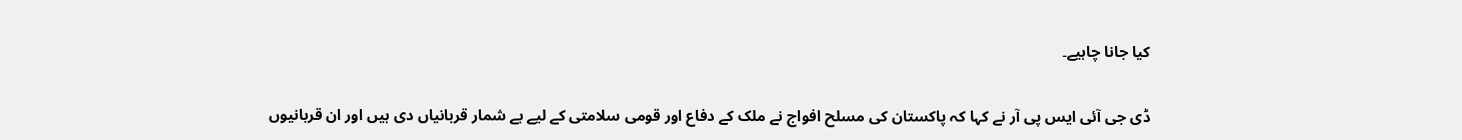کیا جانا چاہیے۔

ڈی جی آئی ایس پی آر نے کہا کہ پاکستان کی مسلح افواج نے ملک کے دفاع اور قومی سلامتی کے لیے بے شمار قربانیاں دی ہیں اور ان قربانیوں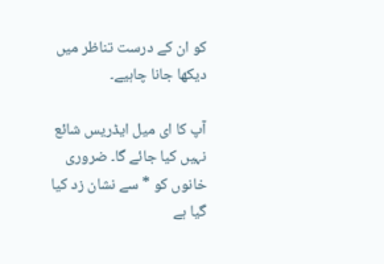کو ان کے درست تناظر میں دیکھا جانا چاہیے۔

آپ کا ای میل ایڈریس شائع نہیں کیا جائے گا۔ ضروری خانوں کو * سے نشان زد کیا گیا ہے